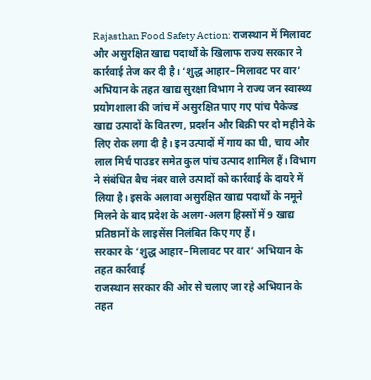Rajasthan Food Safety Action: राजस्थान में मिलावट और असुरक्षित खाद्य पदार्थों के खिलाफ राज्य सरकार ने कार्रवाई तेज कर दी है। ‘शुद्ध आहार–मिलावट पर वार’ अभियान के तहत खाद्य सुरक्षा विभाग ने राज्य जन स्वास्थ्य प्रयोगशाला की जांच में असुरक्षित पाए गए पांच पैकेज्ड खाद्य उत्पादों के वितरण, प्रदर्शन और बिक्री पर दो महीने के लिए रोक लगा दी है। इन उत्पादों में गाय का घी, चाय और लाल मिर्च पाउडर समेत कुल पांच उत्पाद शामिल हैं। विभाग ने संबंधित बैच नंबर वाले उत्पादों को कार्रवाई के दायरे में लिया है। इसके अलावा असुरक्षित खाद्य पदार्थों के नमूने मिलने के बाद प्रदेश के अलग-अलग हिस्सों में 9 खाद्य प्रतिष्ठानों के लाइसेंस निलंबित किए गए हैं।
सरकार के ‘शुद्ध आहार–मिलावट पर वार’ अभियान के तहत कार्रवाई
राजस्थान सरकार की ओर से चलाए जा रहे अभियान के तहत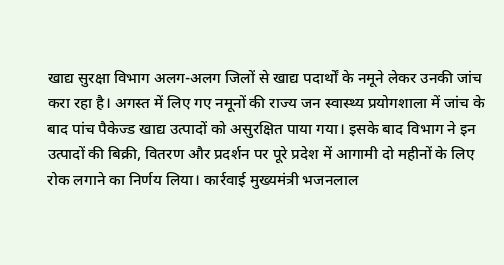खाद्य सुरक्षा विभाग अलग-अलग जिलों से खाद्य पदार्थों के नमूने लेकर उनकी जांच करा रहा है। अगस्त में लिए गए नमूनों की राज्य जन स्वास्थ्य प्रयोगशाला में जांच के बाद पांच पैकेज्ड खाद्य उत्पादों को असुरक्षित पाया गया। इसके बाद विभाग ने इन उत्पादों की बिक्री, वितरण और प्रदर्शन पर पूरे प्रदेश में आगामी दो महीनों के लिए रोक लगाने का निर्णय लिया। कार्रवाई मुख्यमंत्री भजनलाल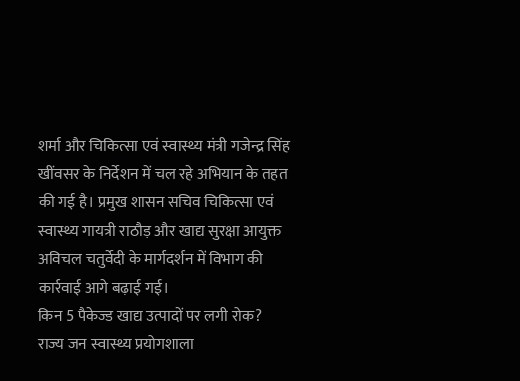शर्मा और चिकित्सा एवं स्वास्थ्य मंत्री गजेन्द्र सिंह खींवसर के निर्देशन में चल रहे अभियान के तहत की गई है। प्रमुख शासन सचिव चिकित्सा एवं स्वास्थ्य गायत्री राठौड़ और खाद्य सुरक्षा आयुक्त अविचल चतुर्वेदी के मार्गदर्शन में विभाग की कार्रवाई आगे बढ़ाई गई।
किन 5 पैकेज्ड खाद्य उत्पादों पर लगी रोक?
राज्य जन स्वास्थ्य प्रयोगशाला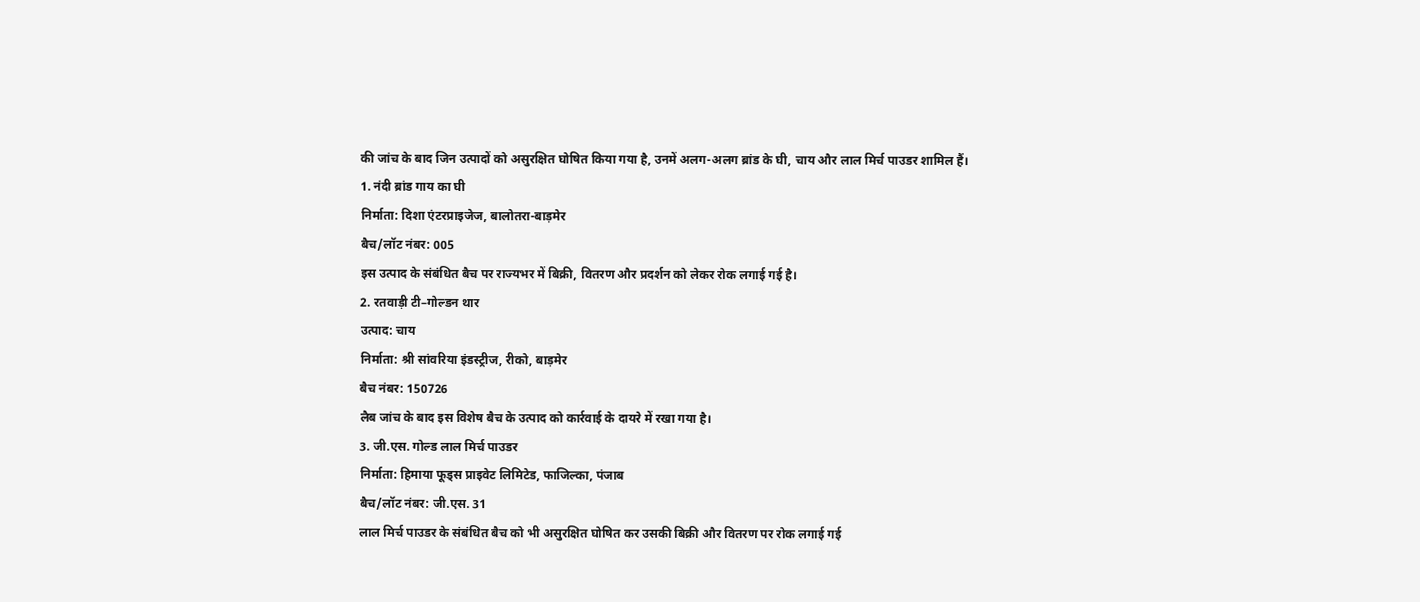की जांच के बाद जिन उत्पादों को असुरक्षित घोषित किया गया है, उनमें अलग-अलग ब्रांड के घी, चाय और लाल मिर्च पाउडर शामिल हैं।
1. नंदी ब्रांड गाय का घी
निर्माता: दिशा एंटरप्राइजेज, बालोतरा-बाड़मेर
बैच/लॉट नंबर: 005
इस उत्पाद के संबंधित बैच पर राज्यभर में बिक्री, वितरण और प्रदर्शन को लेकर रोक लगाई गई है।
2. रतवाड़ी टी–गोल्डन थार
उत्पाद: चाय
निर्माता: श्री सांवरिया इंडस्ट्रीज, रीको, बाड़मेर
बैच नंबर: 150726
लैब जांच के बाद इस विशेष बैच के उत्पाद को कार्रवाई के दायरे में रखा गया है।
3. जी.एस. गोल्ड लाल मिर्च पाउडर
निर्माता: हिमाया फूड्स प्राइवेट लिमिटेड, फाजिल्का, पंजाब
बैच/लॉट नंबर: जी.एस. 31
लाल मिर्च पाउडर के संबंधित बैच को भी असुरक्षित घोषित कर उसकी बिक्री और वितरण पर रोक लगाई गई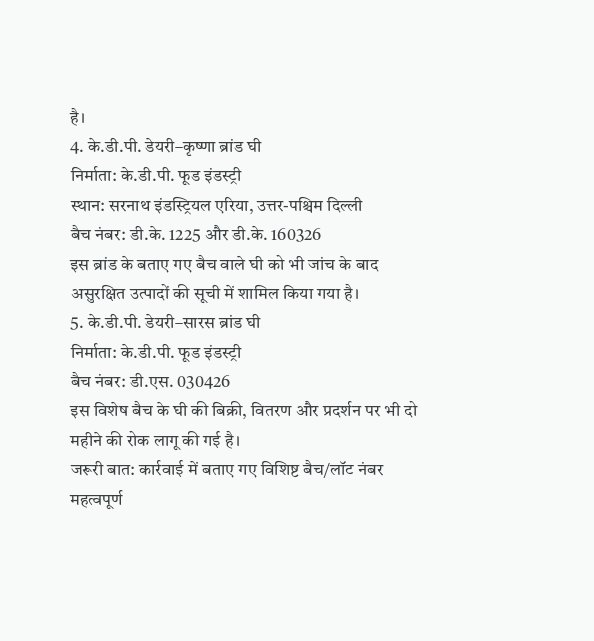है।
4. के.डी.पी. डेयरी–कृष्णा ब्रांड घी
निर्माता: के.डी.पी. फूड इंडस्ट्री
स्थान: सरनाथ इंडस्ट्रियल एरिया, उत्तर-पश्चिम दिल्ली
बैच नंबर: डी.के. 1225 और डी.के. 160326
इस ब्रांड के बताए गए बैच वाले घी को भी जांच के बाद असुरक्षित उत्पादों की सूची में शामिल किया गया है।
5. के.डी.पी. डेयरी–सारस ब्रांड घी
निर्माता: के.डी.पी. फूड इंडस्ट्री
बैच नंबर: डी.एस. 030426
इस विशेष बैच के घी की बिक्री, वितरण और प्रदर्शन पर भी दो महीने की रोक लागू की गई है।
जरूरी बात: कार्रवाई में बताए गए विशिष्ट बैच/लॉट नंबर महत्वपूर्ण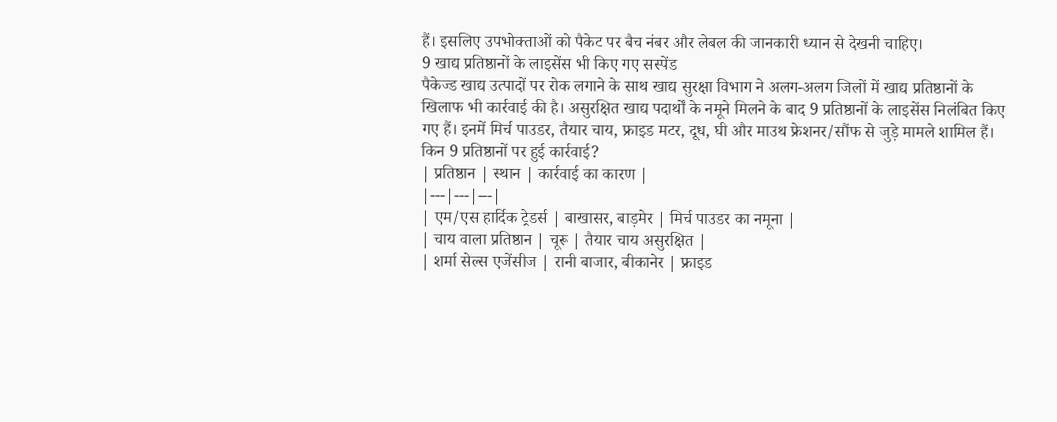हैं। इसलिए उपभोक्ताओं को पैकेट पर बैच नंबर और लेबल की जानकारी ध्यान से देखनी चाहिए।
9 खाद्य प्रतिष्ठानों के लाइसेंस भी किए गए सस्पेंड
पैकेज्ड खाद्य उत्पादों पर रोक लगाने के साथ खाद्य सुरक्षा विभाग ने अलग-अलग जिलों में खाद्य प्रतिष्ठानों के खिलाफ भी कार्रवाई की है। असुरक्षित खाद्य पदार्थों के नमूने मिलने के बाद 9 प्रतिष्ठानों के लाइसेंस निलंबित किए गए हैं। इनमें मिर्च पाउडर, तैयार चाय, फ्राइड मटर, दूध, घी और माउथ फ्रेशनर/सौंफ से जुड़े मामले शामिल हैं।
किन 9 प्रतिष्ठानों पर हुई कार्रवाई?
| प्रतिष्ठान | स्थान | कार्रवाई का कारण |
|---|---|---|
| एम/एस हार्दिक ट्रेडर्स | बाखासर, बाड़मेर | मिर्च पाउडर का नमूना |
| चाय वाला प्रतिष्ठान | चूरू | तैयार चाय असुरक्षित |
| शर्मा सेल्स एजेंसीज | रानी बाजार, बीकानेर | फ्राइड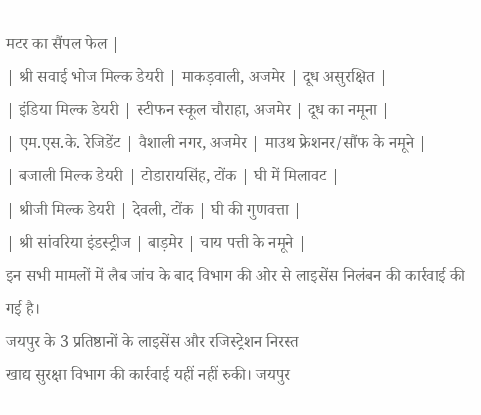मटर का सैंपल फेल |
| श्री सवाई भोज मिल्क डेयरी | माकड़वाली, अजमेर | दूध असुरक्षित |
| इंडिया मिल्क डेयरी | स्टीफन स्कूल चौराहा, अजमेर | दूध का नमूना |
| एम.एस.के. रेजिडेंट | वैशाली नगर, अजमेर | माउथ फ्रेशनर/सौंफ के नमूने |
| बजाली मिल्क डेयरी | टोडारायसिंह, टोंक | घी में मिलावट |
| श्रीजी मिल्क डेयरी | देवली, टोंक | घी की गुणवत्ता |
| श्री सांवरिया इंडस्ट्रीज | बाड़मेर | चाय पत्ती के नमूने |
इन सभी मामलों में लैब जांच के बाद विभाग की ओर से लाइसेंस निलंबन की कार्रवाई की गई है।
जयपुर के 3 प्रतिष्ठानों के लाइसेंस और रजिस्ट्रेशन निरस्त
खाद्य सुरक्षा विभाग की कार्रवाई यहीं नहीं रुकी। जयपुर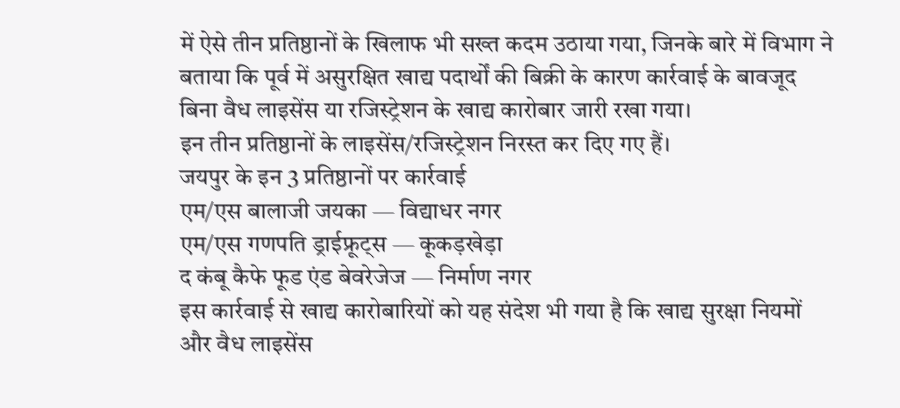में ऐसे तीन प्रतिष्ठानों के खिलाफ भी सख्त कदम उठाया गया, जिनके बारे में विभाग ने बताया कि पूर्व में असुरक्षित खाद्य पदार्थों की बिक्री के कारण कार्रवाई के बावजूद बिना वैध लाइसेंस या रजिस्ट्रेशन के खाद्य कारोबार जारी रखा गया।
इन तीन प्रतिष्ठानों के लाइसेंस/रजिस्ट्रेशन निरस्त कर दिए गए हैं।
जयपुर के इन 3 प्रतिष्ठानों पर कार्रवाई
एम/एस बालाजी जयका — विद्याधर नगर
एम/एस गणपति ड्राईफ्रूट्स — कूकड़खेड़ा
द कंबू कैफे फूड एंड बेवरेजेज — निर्माण नगर
इस कार्रवाई से खाद्य कारोबारियों को यह संदेश भी गया है कि खाद्य सुरक्षा नियमों और वैध लाइसेंस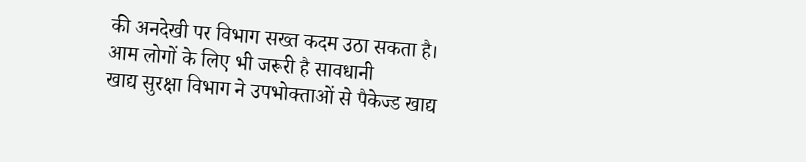की अनदेखी पर विभाग सख्त कदम उठा सकता है।
आम लोगों के लिए भी जरूरी है सावधानी
खाद्य सुरक्षा विभाग ने उपभोक्ताओं से पैकेज्ड खाद्य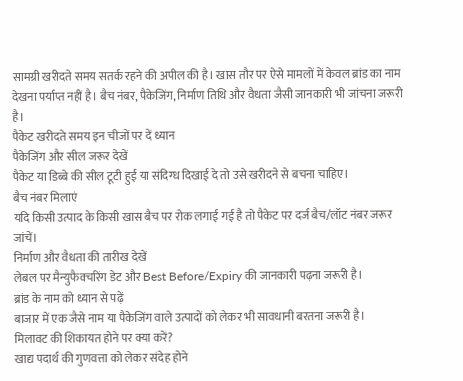सामग्री खरीदते समय सतर्क रहने की अपील की है। खास तौर पर ऐसे मामलों में केवल ब्रांड का नाम देखना पर्याप्त नहीं है। बैच नंबर, पैकेजिंग, निर्माण तिथि और वैधता जैसी जानकारी भी जांचना जरूरी है।
पैकेट खरीदते समय इन चीजों पर दें ध्यान
पैकेजिंग और सील जरूर देखें
पैकेट या डिब्बे की सील टूटी हुई या संदिग्ध दिखाई दे तो उसे खरीदने से बचना चाहिए।
बैच नंबर मिलाएं
यदि किसी उत्पाद के किसी खास बैच पर रोक लगाई गई है तो पैकेट पर दर्ज बैच/लॉट नंबर जरूर जांचें।
निर्माण और वैधता की तारीख देखें
लेबल पर मैन्युफैक्चरिंग डेट और Best Before/Expiry की जानकारी पढ़ना जरूरी है।
ब्रांड के नाम को ध्यान से पढ़ें
बाजार में एक जैसे नाम या पैकेजिंग वाले उत्पादों को लेकर भी सावधानी बरतना जरूरी है।
मिलावट की शिकायत होने पर क्या करें?
खाद्य पदार्थ की गुणवत्ता को लेकर संदेह होने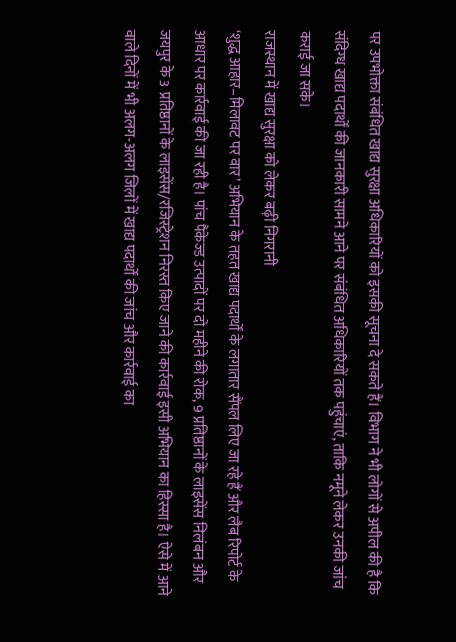पर उपभोक्ता संबंधित खाद्य सुरक्षा अधिकारियों को इसकी सूचना दे सकते हैं। विभाग ने भी लोगों से अपील की है कि संदिग्ध खाद्य पदार्थों की जानकारी सामने आने पर संबंधित अधिकारियों तक पहुंचाएं, ताकि नमूने लेकर उनकी जांच कराई जा सके।
राजस्थान में खाद्य सुरक्षा को लेकर बढ़ी निगरानी
‘शुद्ध आहार–मिलावट पर वार’ अभियान के तहत खाद्य पदार्थों के लगातार सैंपल लिए जा रहे हैं और लैब रिपोर्ट के आधार पर कार्रवाई की जा रही है। पांच पैकेज्ड उत्पादों पर दो महीने की रोक, 9 प्रतिष्ठानों के लाइसेंस निलंबन और जयपुर के 3 प्रतिष्ठानों के लाइसेंस/रजिस्ट्रेशन निरस्त किए जाने की कार्रवाई इसी अभियान का हिस्सा है। ऐसे में आने वाले दिनों में भी अलग-अलग जिलों में खाद्य पदार्थों की जांच और कार्रवाई का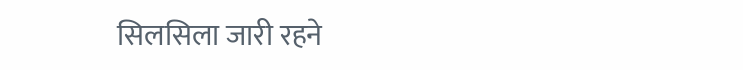सिलसिला जारी रहने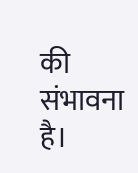की संभावना है।